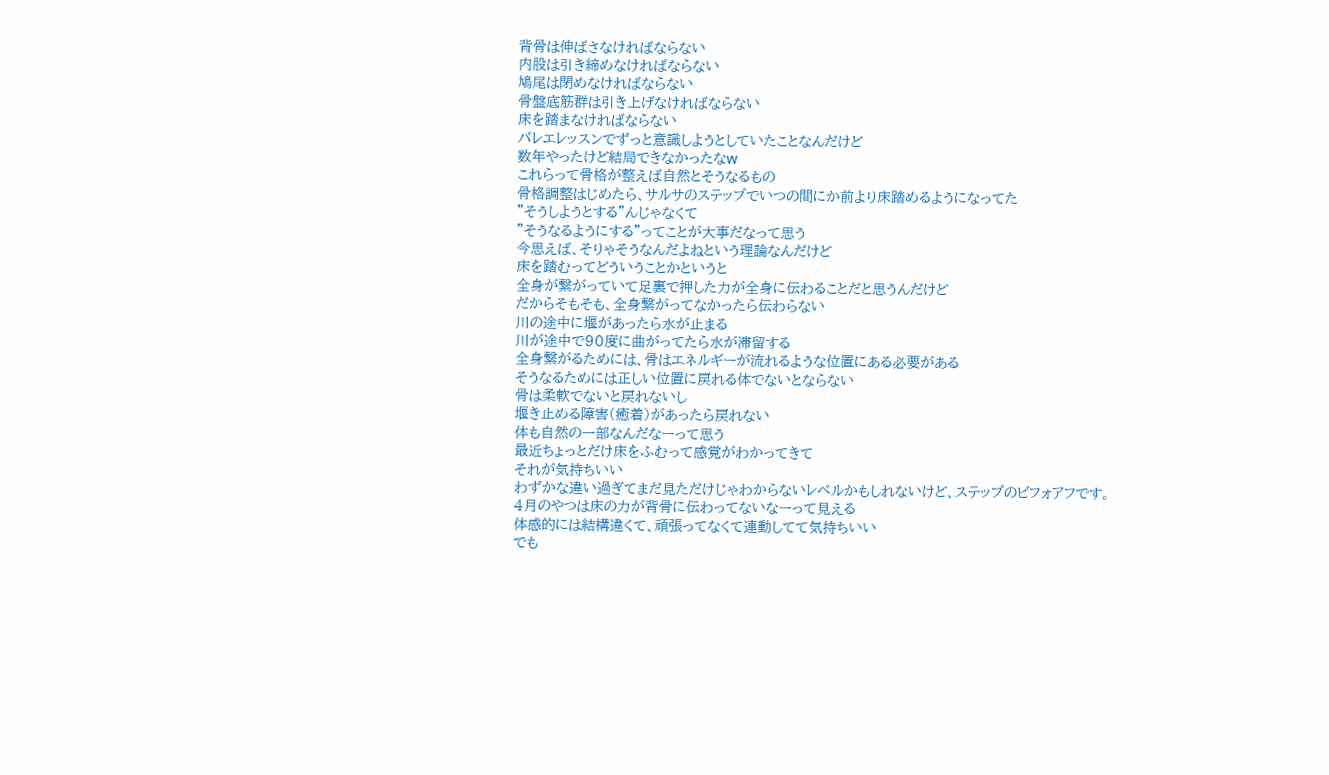背骨は伸ばさなければならない
内股は引き締めなければならない
鳩尾は閉めなければならない
骨盤底筋群は引き上げなければならない
床を踏まなければならない
バレエレッスンでずっと意識しようとしていたことなんだけど
数年やったけど結局できなかったなw
これらって骨格が整えば自然とそうなるもの
骨格調整はじめたら、サルサのステップでいつの間にか前より床踏めるようになってた
”そうしようとする”んじゃなくて
”そうなるようにする”ってことが大事だなって思う
今思えば、そりゃそうなんだよねという理論なんだけど
床を踏むってどういうことかというと
全身が繋がっていて足裏で押した力が全身に伝わることだと思うんだけど
だからそもそも、全身繋がってなかったら伝わらない
川の途中に堰があったら水が止まる
川が途中で90度に曲がってたら水が滞留する
全身繋がるためには、骨はエネルギーが流れるような位置にある必要がある
そうなるためには正しい位置に戻れる体でないとならない
骨は柔軟でないと戻れないし
堰き止める障害(癒着)があったら戻れない
体も自然の一部なんだなーって思う
最近ちょっとだけ床をふむって感覚がわかってきて
それが気持ちいい
わずかな違い過ぎてまだ見ただけじゃわからないレベルかもしれないけど、ステップのビフォアフです。
4月のやつは床の力が背骨に伝わってないなーって見える
体感的には結構違くて、頑張ってなくて連動してて気持ちいい
でも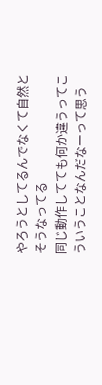やろうとしてるんでなくて自然とそうなってる
同じ動作してても何か違うってこういうことなんだなーって思う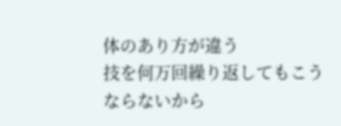体のあり方が違う
技を何万回繰り返してもこうならないから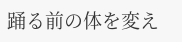踊る前の体を変え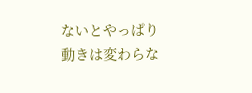ないとやっぱり動きは変わらな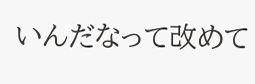いんだなって改めて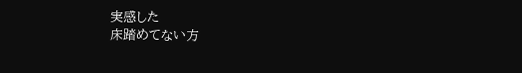実感した
床踏めてない方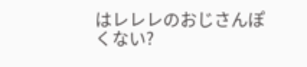はレレレのおじさんぽくない?